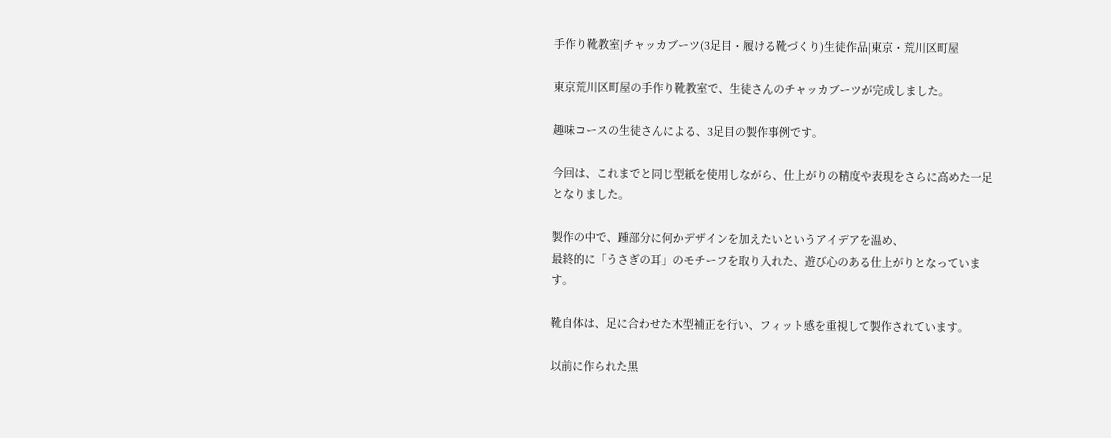手作り靴教室|チャッカブーツ(3足目・履ける靴づくり)生徒作品|東京・荒川区町屋

東京荒川区町屋の手作り靴教室で、生徒さんのチャッカブーツが完成しました。

趣味コースの生徒さんによる、3足目の製作事例です。

今回は、これまでと同じ型紙を使用しながら、仕上がりの精度や表現をさらに高めた一足となりました。

製作の中で、踵部分に何かデザインを加えたいというアイデアを温め、
最終的に「うさぎの耳」のモチーフを取り入れた、遊び心のある仕上がりとなっています。

靴自体は、足に合わせた木型補正を行い、フィット感を重視して製作されています。

以前に作られた黒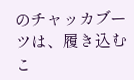のチャッカブーツは、履き込むこ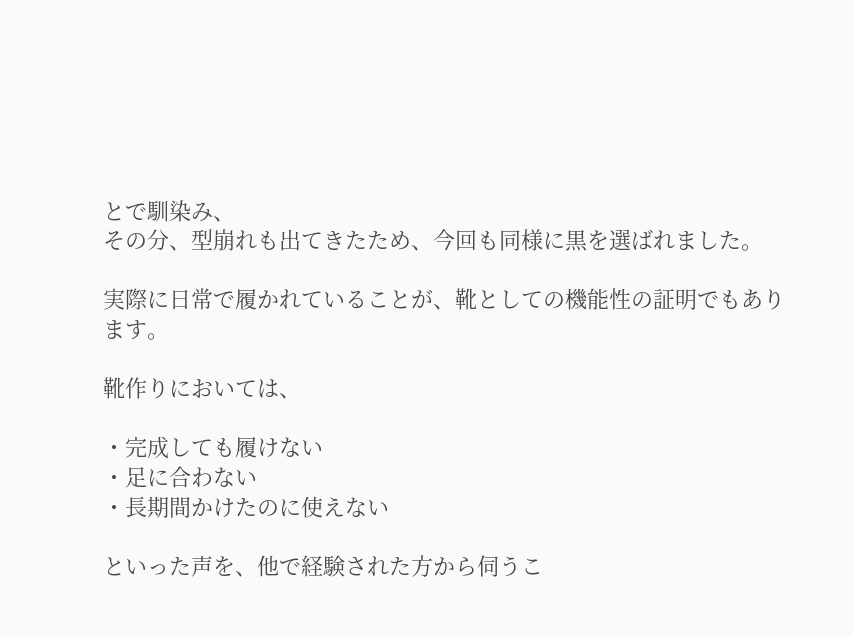とで馴染み、
その分、型崩れも出てきたため、今回も同様に黒を選ばれました。

実際に日常で履かれていることが、靴としての機能性の証明でもあります。

靴作りにおいては、

・完成しても履けない
・足に合わない
・長期間かけたのに使えない

といった声を、他で経験された方から伺うこ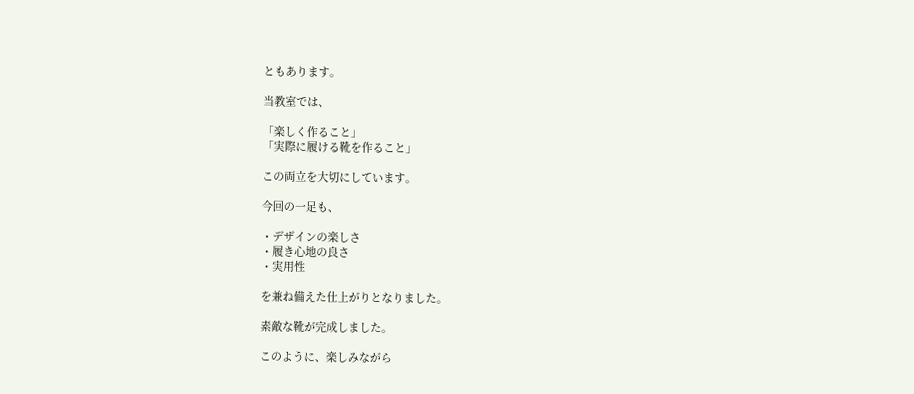ともあります。

当教室では、

「楽しく作ること」
「実際に履ける靴を作ること」

この両立を大切にしています。

今回の一足も、

・デザインの楽しさ
・履き心地の良さ
・実用性

を兼ね備えた仕上がりとなりました。

素敵な靴が完成しました。

このように、楽しみながら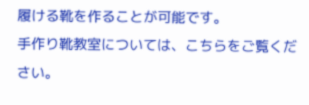履ける靴を作ることが可能です。
手作り靴教室については、こちらをご覧ください。